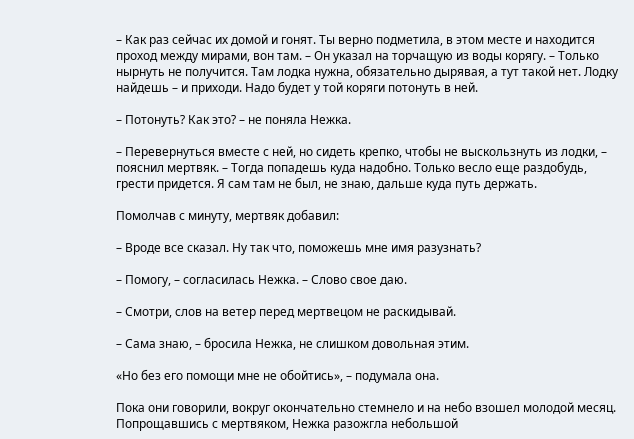– Как раз сейчас их домой и гонят. Ты верно подметила, в этом месте и находится проход между мирами, вон там. – Он указал на торчащую из воды корягу. – Только нырнуть не получится. Там лодка нужна, обязательно дырявая, а тут такой нет. Лодку найдешь – и приходи. Надо будет у той коряги потонуть в ней.

– Потонуть? Как это? – не поняла Нежка.

– Перевернуться вместе с ней, но сидеть крепко, чтобы не выскользнуть из лодки, – пояснил мертвяк. – Тогда попадешь куда надобно. Только весло еще раздобудь, грести придется. Я сам там не был, не знаю, дальше куда путь держать.

Помолчав с минуту, мертвяк добавил:

– Вроде все сказал. Ну так что, поможешь мне имя разузнать?

– Помогу, – согласилась Нежка. – Слово свое даю.

– Смотри, слов на ветер перед мертвецом не раскидывай.

– Сама знаю, – бросила Нежка, не слишком довольная этим.

«Но без его помощи мне не обойтись», – подумала она.

Пока они говорили, вокруг окончательно стемнело и на небо взошел молодой месяц. Попрощавшись с мертвяком, Нежка разожгла небольшой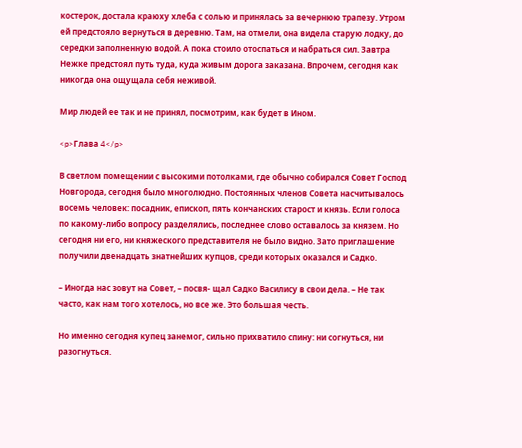костерок, достала краюху хлеба с солью и принялась за вечернюю трапезу. Утром ей предстояло вернуться в деревню. Там, на отмели, она видела старую лодку, до середки заполненную водой. А пока стоило отоспаться и набраться сил. Завтра Нежке предстоял путь туда, куда живым дорога заказана. Впрочем, сегодня как никогда она ощущала себя неживой.

Мир людей ее так и не принял, посмотрим, как будет в Ином.

<p>Глава 4</p>

В светлом помещении с высокими потолками, где обычно собирался Совет Господ Новгорода, сегодня было многолюдно. Постоянных членов Совета насчитывалось восемь человек: посадник, епископ, пять кончанских старост и князь. Если голоса по какому-либо вопросу разделялись, последнее слово оставалось за князем. Но сегодня ни его, ни княжеского представителя не было видно. Зато приглашение получили двенадцать знатнейших купцов, среди которых оказался и Садко.

– Иногда нас зовут на Совет, – посвя- щал Садко Василису в свои дела. – Не так часто, как нам того хотелось, но все же. Это большая честь.

Но именно сегодня купец занемог, сильно прихватило спину: ни согнуться, ни разогнуться.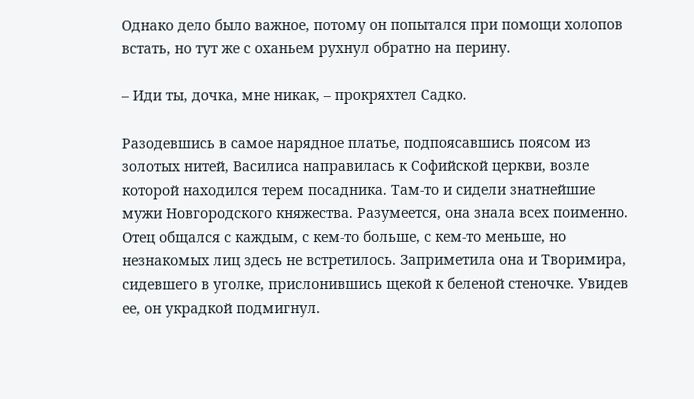Однако дело было важное, потому он попытался при помощи холопов встать, но тут же с оханьем рухнул обратно на перину.

– Иди ты, дочка, мне никак, – прокряхтел Садко.

Разодевшись в самое нарядное платье, подпоясавшись поясом из золотых нитей, Василиса направилась к Софийской церкви, возле которой находился терем посадника. Там-то и сидели знатнейшие мужи Новгородского княжества. Разумеется, она знала всех поименно. Отец общался с каждым, с кем-то больше, с кем-то меньше, но незнакомых лиц здесь не встретилось. Заприметила она и Творимира, сидевшего в уголке, прислонившись щекой к беленой стеночке. Увидев ее, он украдкой подмигнул.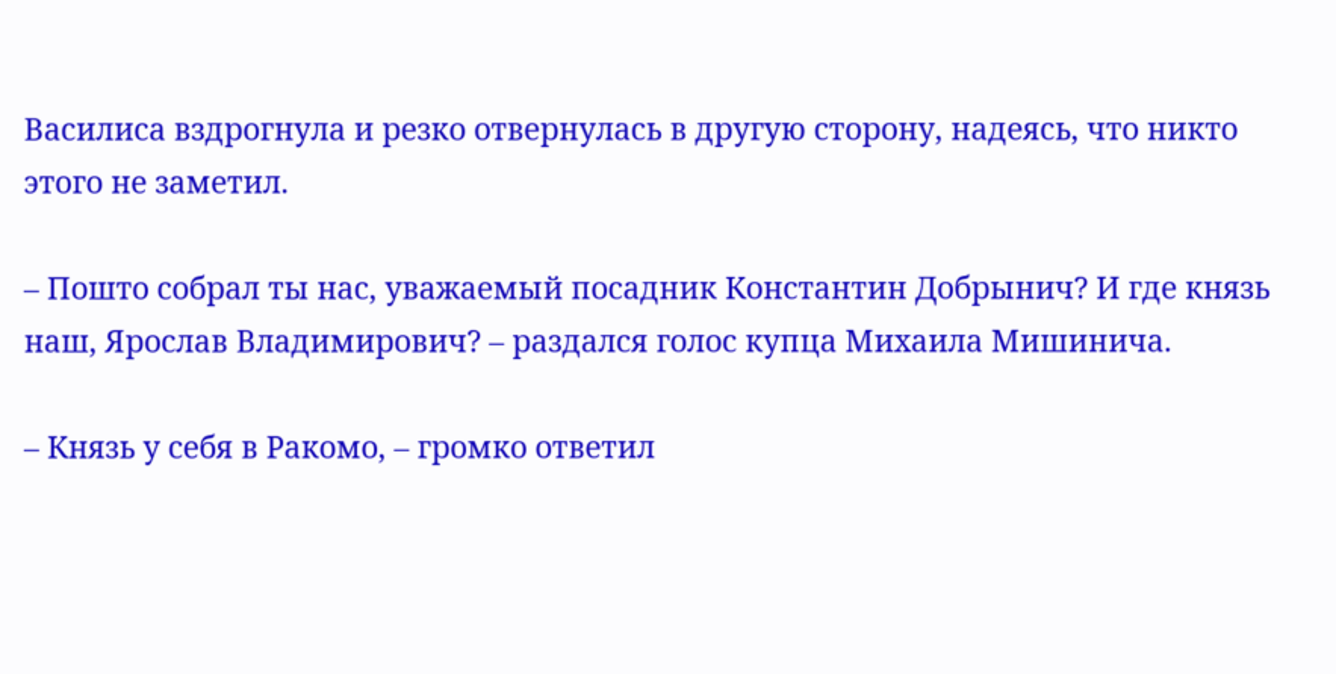Василиса вздрогнула и резко отвернулась в другую сторону, надеясь, что никто этого не заметил.

– Пошто собрал ты нас, уважаемый посадник Константин Добрынич? И где князь наш, Ярослав Владимирович? – раздался голос купца Михаила Мишинича.

– Князь у себя в Ракомо, – громко ответил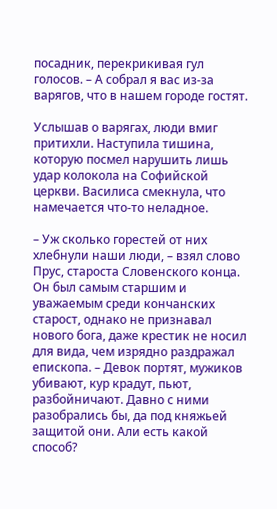посадник, перекрикивая гул голосов. – А собрал я вас из-за варягов, что в нашем городе гостят.

Услышав о варягах, люди вмиг притихли. Наступила тишина, которую посмел нарушить лишь удар колокола на Софийской церкви. Василиса смекнула, что намечается что-то неладное.

– Уж сколько горестей от них хлебнули наши люди, – взял слово Прус, староста Словенского конца. Он был самым старшим и уважаемым среди кончанских старост, однако не признавал нового бога, даже крестик не носил для вида, чем изрядно раздражал епископа. – Девок портят, мужиков убивают, кур крадут, пьют, разбойничают. Давно с ними разобрались бы, да под княжьей защитой они. Али есть какой способ?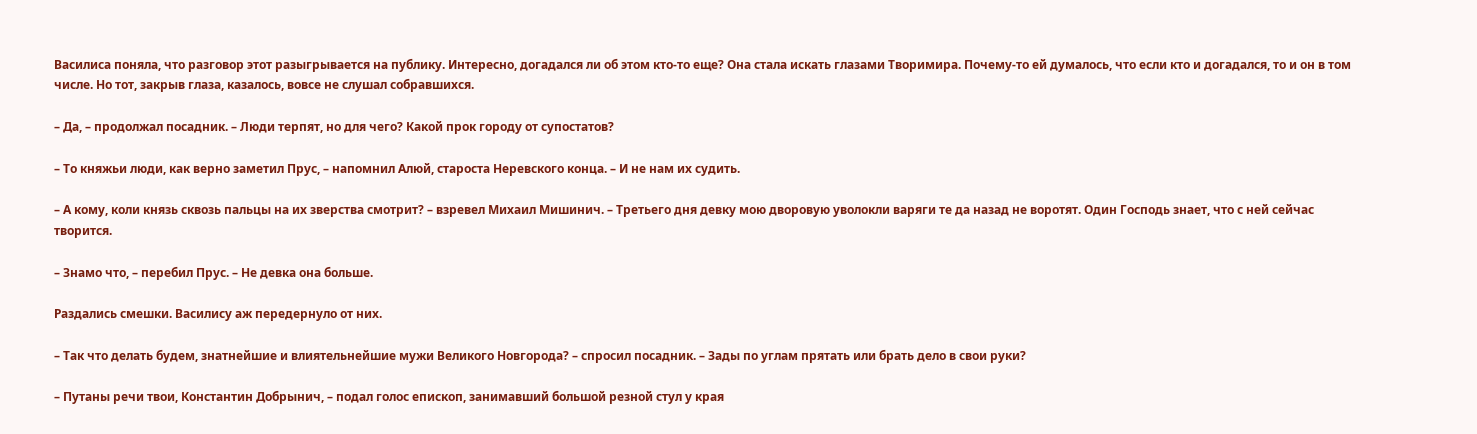Василиса поняла, что разговор этот разыгрывается на публику. Интересно, догадался ли об этом кто-то еще? Она стала искать глазами Творимира. Почему-то ей думалось, что если кто и догадался, то и он в том числе. Но тот, закрыв глаза, казалось, вовсе не слушал собравшихся.

– Да, – продолжал посадник. – Люди терпят, но для чего? Какой прок городу от супостатов?

– То княжьи люди, как верно заметил Прус, – напомнил Алюй, староста Неревского конца. – И не нам их судить.

– А кому, коли князь сквозь пальцы на их зверства смотрит? – взревел Михаил Мишинич. – Третьего дня девку мою дворовую уволокли варяги те да назад не воротят. Один Господь знает, что с ней сейчас творится.

– Знамо что, – перебил Прус. – Не девка она больше.

Раздались смешки. Василису аж передернуло от них.

– Так что делать будем, знатнейшие и влиятельнейшие мужи Великого Новгорода? – спросил посадник. – Зады по углам прятать или брать дело в свои руки?

– Путаны речи твои, Константин Добрынич, – подал голос епископ, занимавший большой резной стул у края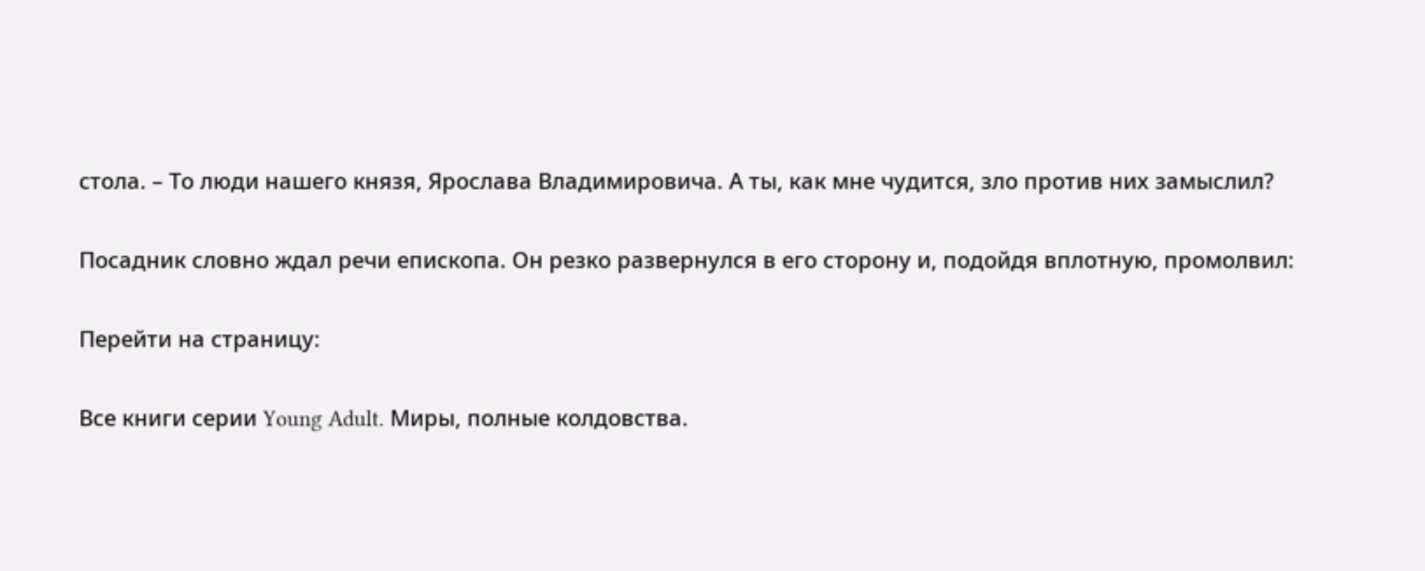стола. – То люди нашего князя, Ярослава Владимировича. А ты, как мне чудится, зло против них замыслил?

Посадник словно ждал речи епископа. Он резко развернулся в его сторону и, подойдя вплотную, промолвил:

Перейти на страницу:

Все книги серии Young Adult. Миры, полные колдовства.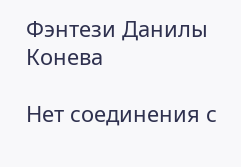Фэнтези Данилы Конева

Нет соединения с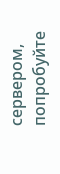сервером, попробуйте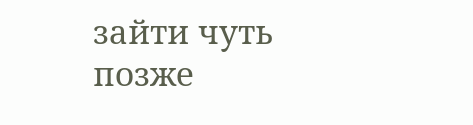зайти чуть позже